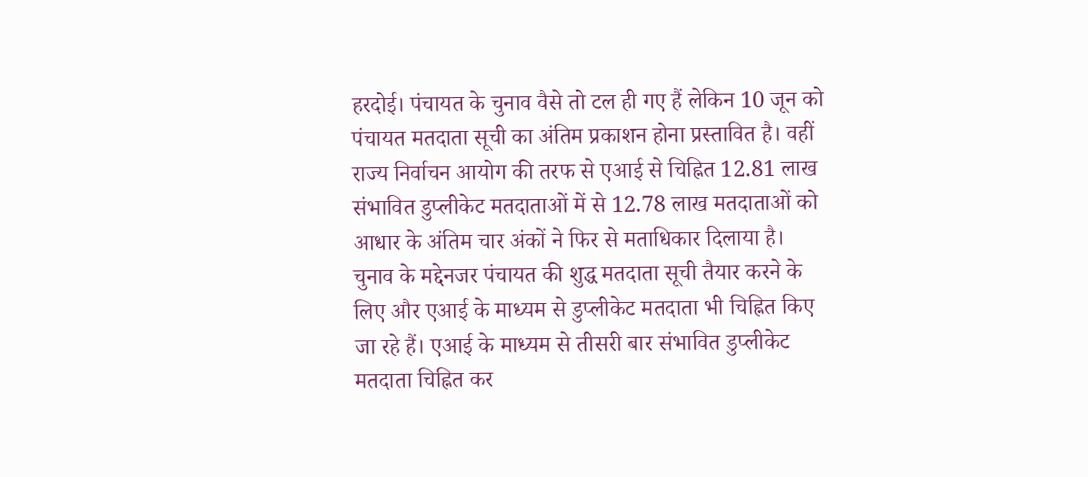हरदोई। पंचायत के चुनाव वैसे तो टल ही गए हैं लेकिन 10 जून को पंचायत मतदाता सूची का अंतिम प्रकाशन होना प्रस्तावित है। वहीं राज्य निर्वाचन आयोग की तरफ से एआई से चिह्नित 12.81 लाख संभावित डुप्लीकेट मतदाताओं में से 12.78 लाख मतदाताओं को आधार के अंतिम चार अंकों ने फिर से मताधिकार दिलाया है।
चुनाव के मद्देनजर पंचायत की शुद्ध मतदाता सूची तैयार करने के लिए और एआई के माध्यम से डुप्लीकेट मतदाता भी चिह्नित किए जा रहे हैं। एआई के माध्यम से तीसरी बार संभावित डुप्लीकेट मतदाता चिह्नित कर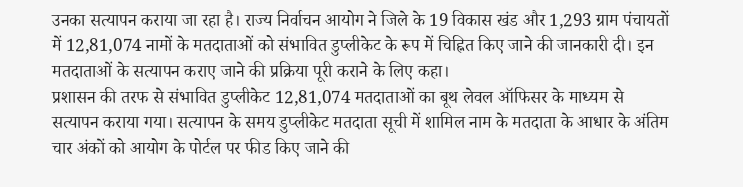उनका सत्यापन कराया जा रहा है। राज्य निर्वाचन आयोग ने जिले के 19 विकास खंड और 1,293 ग्राम पंचायतों में 12,81,074 नामों के मतदाताओं को संभावित डुप्लीकेट के रूप में चिह्नित किए जाने की जानकारी दी। इन मतदाताओं के सत्यापन कराए जाने की प्रक्रिया पूरी कराने के लिए कहा।
प्रशासन की तरफ से संभावित डुप्लीकेट 12,81,074 मतदाताओं का बूथ लेवल ऑफिसर के माध्यम से सत्यापन कराया गया। सत्यापन के समय डुप्लीकेट मतदाता सूची में शामिल नाम के मतदाता के आधार के अंतिम चार अंकों को आयोग के पोर्टल पर फीड किए जाने की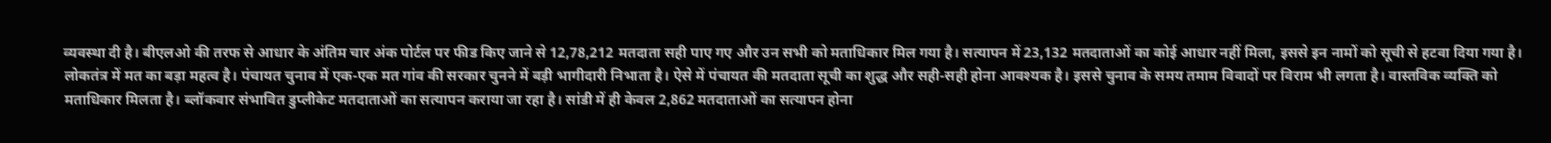व्यवस्था दी है। बीएलओ की तरफ से आधार के अंतिम चार अंक पोर्टल पर फीड किए जाने से 12,78,212 मतदाता सही पाए गए और उन सभी को मताधिकार मिल गया है। सत्यापन में 23,132 मतदाताओं का कोई आधार नहीं मिला, इससे इन नामों को सूची से हटवा दिया गया है।
लोकतंत्र में मत का बड़ा महत्व है। पंचायत चुनाव में एक-एक मत गांव की सरकार चुनने में बड़ी भागीदारी निभाता है। ऐसे में पंचायत की मतदाता सूची का शुद्ध और सही-सही होना आवश्यक है। इससे चुनाव के समय तमाम विवादों पर विराम भी लगता है। वास्तविक व्यक्ति को मताधिकार मिलता है। ब्लॉकवार संभावित डुप्लीकेट मतदाताओं का सत्यापन कराया जा रहा है। सांडी में ही केवल 2,862 मतदाताओं का सत्यापन होना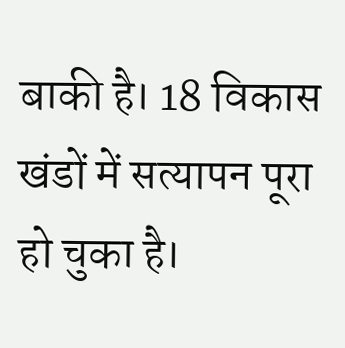बाकी है। 18 विकास खंडों में सत्यापन पूरा हो चुका है।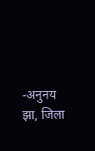-अनुनय झा, जिला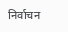निर्वाचन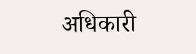अधिकारी